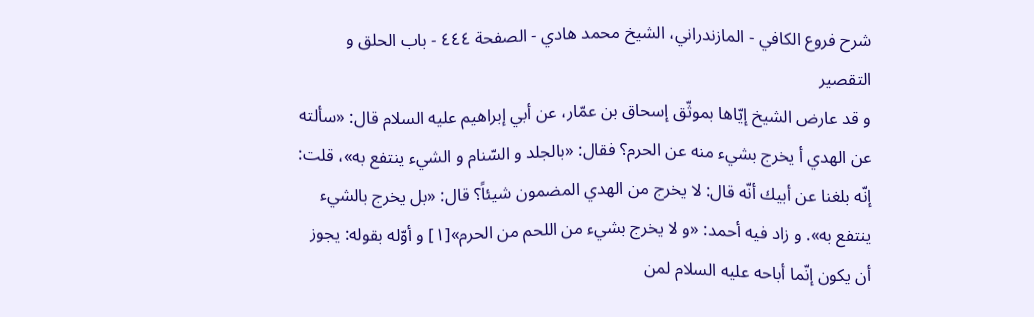شرح فروع الكافي - المازندراني، الشيخ محمد هادي - الصفحة ٤٤٤ - باب الحلق و التقصير
و قد عارض الشيخ إيّاها بموثّق إسحاق بن عمّار، عن أبي إبراهيم عليه السلام قال: «سألته عن الهدي أ يخرج بشيء منه عن الحرم؟ فقال: «بالجلد و السّنام و الشيء ينتفع به»، قلت: إنّه بلغنا عن أبيك أنّه قال: لا يخرج من الهدي المضمون شيئاً؟ قال: «بل يخرج بالشيء ينتفع به». و زاد فيه أحمد: «و لا يخرج بشيء من اللحم من الحرم»[١] و أوّله بقوله: يجوز أن يكون إنّما أباحه عليه السلام لمن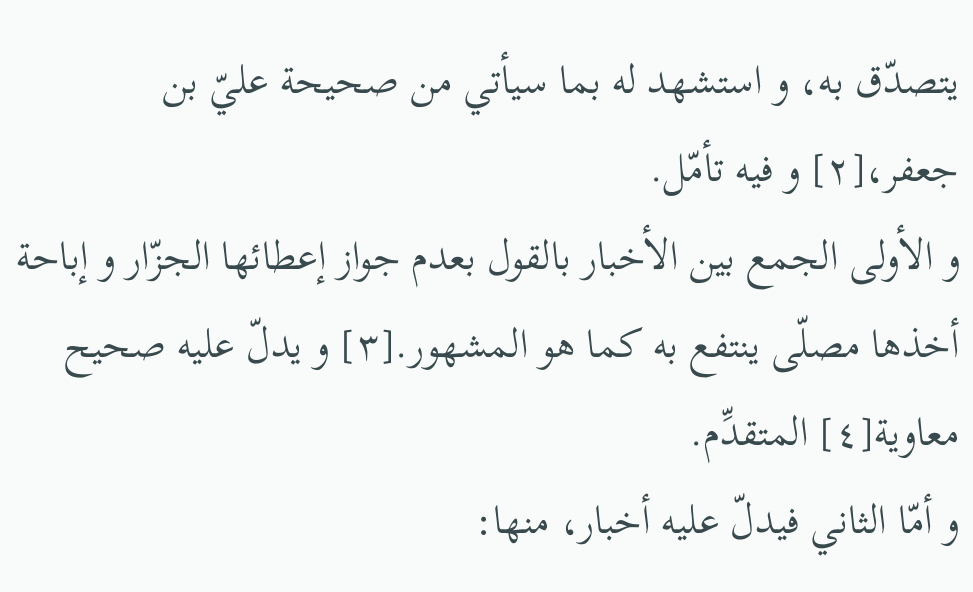يتصدّق به، و استشهد له بما سيأتي من صحيحة عليّ بن جعفر،[٢] و فيه تأمّل.
و الأولى الجمع بين الأخبار بالقول بعدم جواز إعطائها الجزّار و إباحة أخذها مصلّى ينتفع به كما هو المشهور.[٣] و يدلّ عليه صحيح معاوية[٤] المتقدِّم.
و أمّا الثاني فيدلّ عليه أخبار، منها: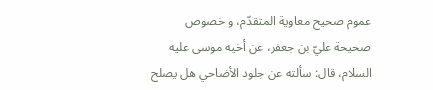عموم صحيح معاوية المتقدّم، و خصوص صحيحة عليّ بن جعفر، عن أخيه موسى عليه السلام، قال: سألته عن جلود الأضاحي هل يصلح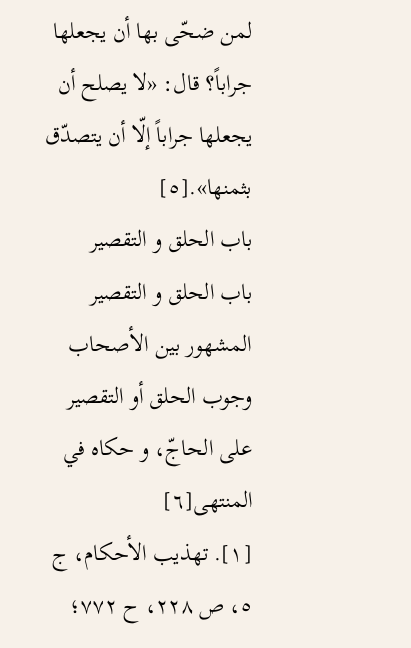لمن ضحّى بها أن يجعلها جراباً؟ قال: «لا يصلح أن يجعلها جراباً إلّا أن يتصدّق بثمنها».[٥]
باب الحلق و التقصير
باب الحلق و التقصير
المشهور بين الأصحاب وجوب الحلق أو التقصير على الحاجّ، و حكاه في المنتهى[٦]
[١]. تهذيب الأحكام، ج ٥، ص ٢٢٨، ح ٧٧٢؛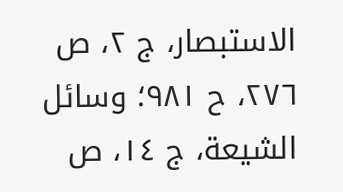الاستبصار، ج ٢، ص ٢٧٦، ح ٩٨١؛ وسائل الشيعة، ج ١٤، ص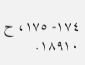١٧٤- ١٧٥، ح ١٨٩١٠.